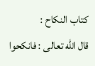كتاب النكاح :
قال الله تعالى : فانكحوا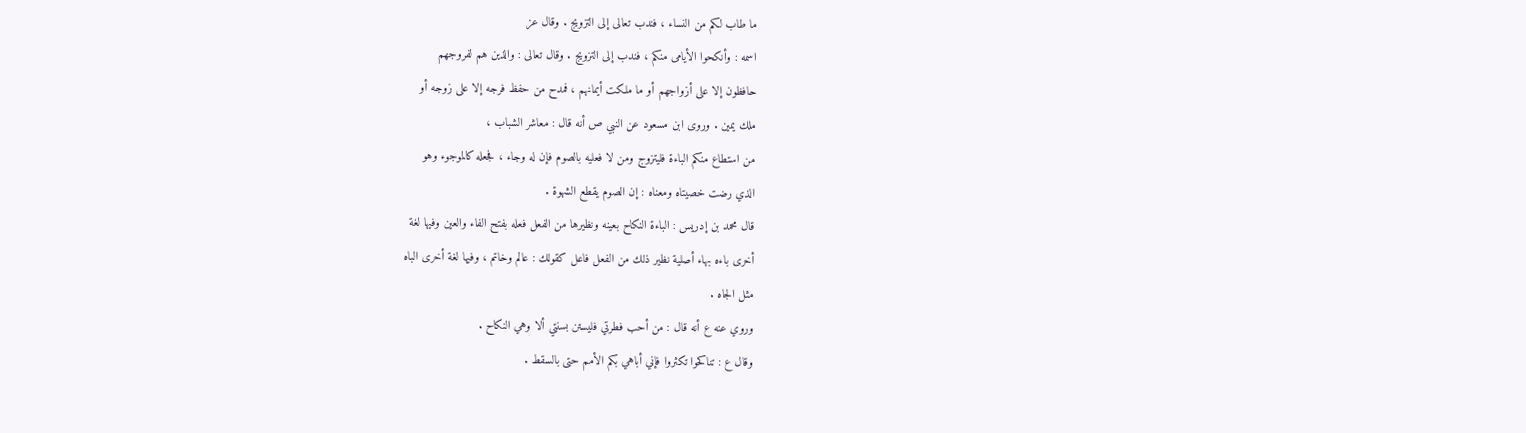ما طاب لكم من النساء ، فندب تعالى إلى التزويج . وقال عز
اسمه : وأنكحوا الأيامى منكم ، فندب إلى التزويج . وقال تعالى : والذين هم لفروجهم
حافظون إلا على أزواجهم أو ما ملكت أيمانهم ، فمدح من حفظ فرجه إلا على زوجه أو
ملك يمين . وروى ابن مسعود عن النبي ص أنه قال : معاشر الشباب ،
من استطاع منكم الباءة فليتزوج ومن لا فعليه بالصوم فإن له وجاء ، فجعله كالموجوء وهو
الذي رضت خصيتاه ومعناه : إن الصوم يقطع الشهوة .
قال محمد بن إدريس : الباءة النكاح بعينه ونظيرها من الفعل فعله بفتح الفاء والعين وفيها لغة
أخرى باءه بهاء أصلية نظير ذلك من الفعل فاعل كقولك : عالم وخاتم ، وفيها لغة أخرى الباه
مثل الجاه .
وروي عنه ع أنه قال : من أحب فطرتي فليستن بسنتي ألا وهي النكاح .
وقال ع : تناكحوا تكثروا فإني أباهي بكم الأمم حتى بالسقط .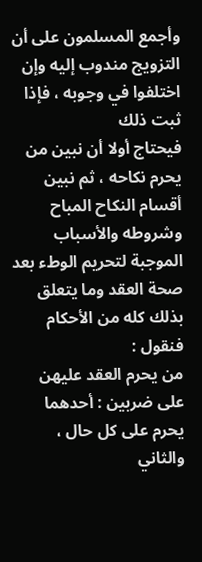وأجمع المسلمون على أن التزويج مندوب إليه وإن اختلفوا في وجوبه ، فإذا ثبت ذلك
فيحتاج أولا أن نبين من يحرم نكاحه ، ثم نبين أقسام النكاح المباح وشروطه والأسباب
الموجبة لتحريم الوطء بعد صحة العقد وما يتعلق بذلك كله من الأحكام فنقول :
من يحرم العقد عليهن على ضربين : أحدهما يحرم على كل حال ، والثاني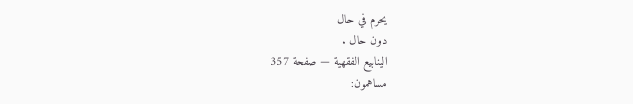يحرم في حال
دون حال .
الينابيع الفقهية — صفحة 357
مساهمون: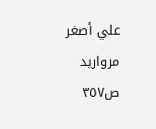علي أصغر مرواريد
ص٣٥٧